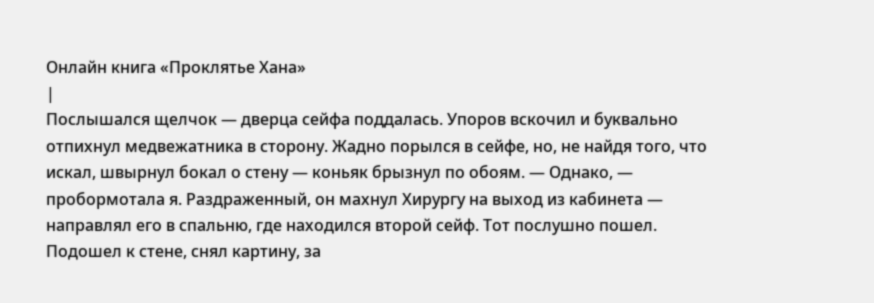Онлайн книга «Проклятье Хана»
|
Послышался щелчок — дверца сейфа поддалась. Упоров вскочил и буквально отпихнул медвежатника в сторону. Жадно порылся в сейфе, но, не найдя того, что искал, швырнул бокал о стену — коньяк брызнул по обоям. — Однако, — пробормотала я. Раздраженный, он махнул Хирургу на выход из кабинета — направлял его в спальню, где находился второй сейф. Тот послушно пошел. Подошел к стене, снял картину, за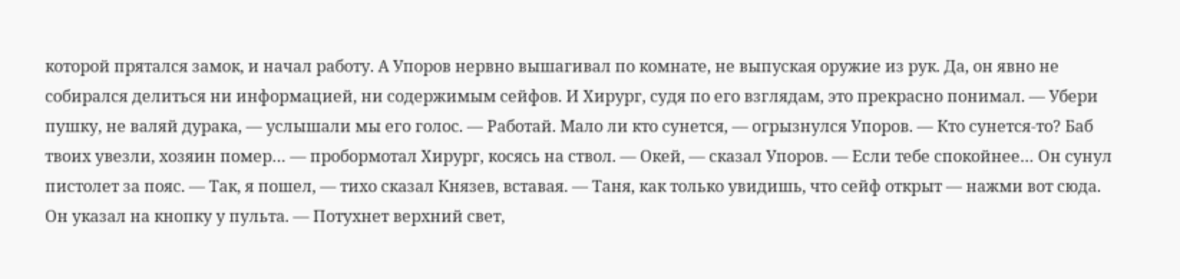которой прятался замок, и начал работу. А Упоров нервно вышагивал по комнате, не выпуская оружие из рук. Да, он явно не собирался делиться ни информацией, ни содержимым сейфов. И Хирург, судя по его взглядам, это прекрасно понимал. — Убери пушку, не валяй дурака, — услышали мы его голос. — Работай. Мало ли кто сунется, — огрызнулся Упоров. — Кто сунется-то? Баб твоих увезли, хозяин помер… — пробормотал Хирург, косясь на ствол. — Окей, — сказал Упоров. — Если тебе спокойнее… Он сунул пистолет за пояс. — Так, я пошел, — тихо сказал Князев, вставая. — Таня, как только увидишь, что сейф открыт — нажми вот сюда. Он указал на кнопку у пульта. — Потухнет верхний свет,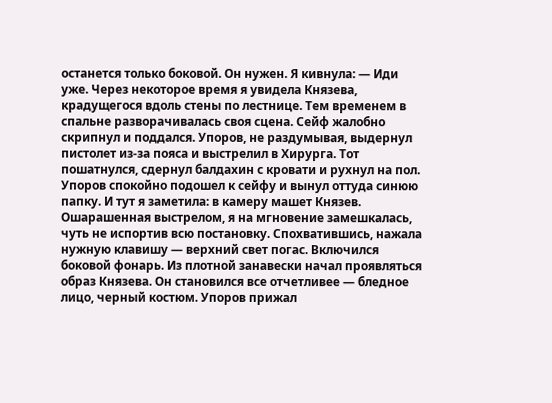останется только боковой. Он нужен. Я кивнула: — Иди уже. Через некоторое время я увидела Князева, крадущегося вдоль стены по лестнице. Тем временем в спальне разворачивалась своя сцена. Сейф жалобно скрипнул и поддался. Упоров, не раздумывая, выдернул пистолет из-за пояса и выстрелил в Хирурга. Тот пошатнулся, сдернул балдахин с кровати и рухнул на пол. Упоров спокойно подошел к сейфу и вынул оттуда синюю папку. И тут я заметила: в камеру машет Князев. Ошарашенная выстрелом, я на мгновение замешкалась, чуть не испортив всю постановку. Спохватившись, нажала нужную клавишу — верхний свет погас. Включился боковой фонарь. Из плотной занавески начал проявляться образ Князева. Он становился все отчетливее — бледное лицо, черный костюм. Упоров прижал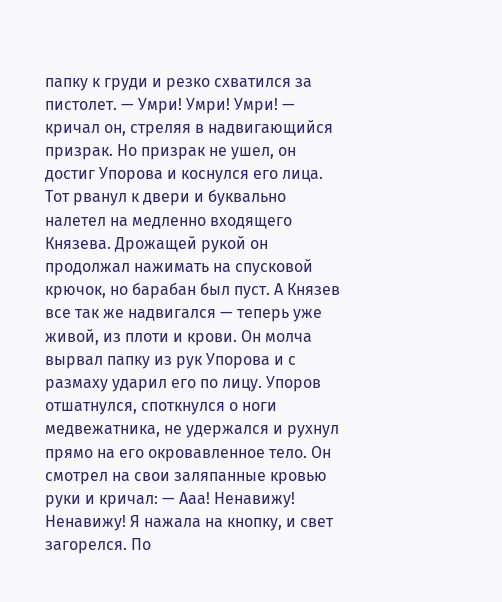папку к груди и резко схватился за пистолет. — Умри! Умри! Умри! — кричал он, стреляя в надвигающийся призрак. Но призрак не ушел, он достиг Упорова и коснулся его лица. Тот рванул к двери и буквально налетел на медленно входящего Князева. Дрожащей рукой он продолжал нажимать на спусковой крючок, но барабан был пуст. А Князев все так же надвигался — теперь уже живой, из плоти и крови. Он молча вырвал папку из рук Упорова и с размаху ударил его по лицу. Упоров отшатнулся, споткнулся о ноги медвежатника, не удержался и рухнул прямо на его окровавленное тело. Он смотрел на свои заляпанные кровью руки и кричал: — Ааа! Ненавижу! Ненавижу! Я нажала на кнопку, и свет загорелся. По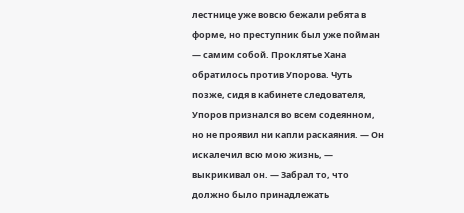лестнице уже вовсю бежали ребята в форме, но преступник был уже пойман — самим собой. Проклятье Хана обратилось против Упорова. Чуть позже, сидя в кабинете следователя, Упоров признался во всем содеянном, но не проявил ни капли раскаяния. — Он искалечил всю мою жизнь, — выкрикивал он. — Забрал то, что должно было принадлежать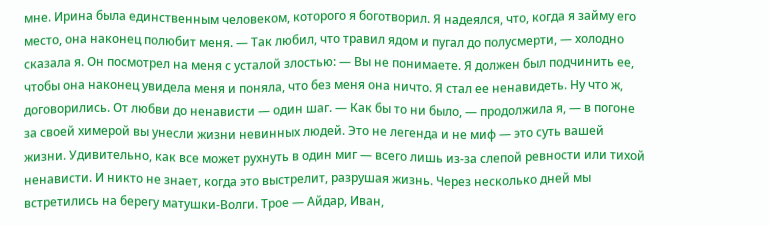мне. Ирина была единственным человеком, которого я боготворил. Я надеялся, что, когда я займу его место, она наконец полюбит меня. — Так любил, что травил ядом и пугал до полусмерти, — холодно сказала я. Он посмотрел на меня с усталой злостью: — Вы не понимаете. Я должен был подчинить ее, чтобы она наконец увидела меня и поняла, что без меня она ничто. Я стал ее ненавидеть. Ну что ж, договорились. От любви до ненависти — один шаг. — Как бы то ни было, — продолжила я, — в погоне за своей химерой вы унесли жизни невинных людей. Это не легенда и не миф — это суть вашей жизни. Удивительно, как все может рухнуть в один миг — всего лишь из-за слепой ревности или тихой ненависти. И никто не знает, когда это выстрелит, разрушая жизнь. Через несколько дней мы встретились на берегу матушки-Волги. Трое — Айдар, Иван,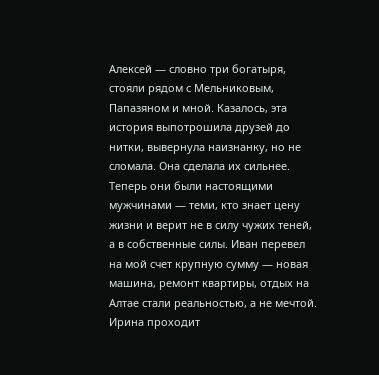Алексей — словно три богатыря, стояли рядом с Мельниковым, Папазяном и мной. Казалось, эта история выпотрошила друзей до нитки, вывернула наизнанку, но не сломала. Она сделала их сильнее. Теперь они были настоящими мужчинами — теми, кто знает цену жизни и верит не в силу чужих теней, а в собственные силы. Иван перевел на мой счет крупную сумму — новая машина, ремонт квартиры, отдых на Алтае стали реальностью, а не мечтой. Ирина проходит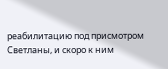реабилитацию под присмотром Светланы, и скоро к ним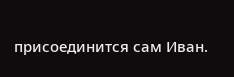присоединится сам Иван.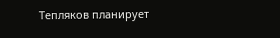Тепляков планирует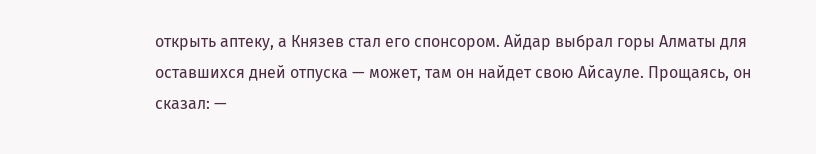открыть аптеку, а Князев стал его спонсором. Айдар выбрал горы Алматы для оставшихся дней отпуска — может, там он найдет свою Айсауле. Прощаясь, он сказал: —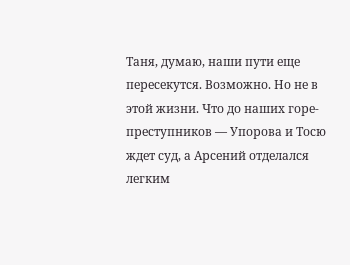Таня, думаю, наши пути еще пересекутся. Возможно. Но не в этой жизни. Что до наших горе-преступников — Упорова и Тосю ждет суд, а Арсений отделался легким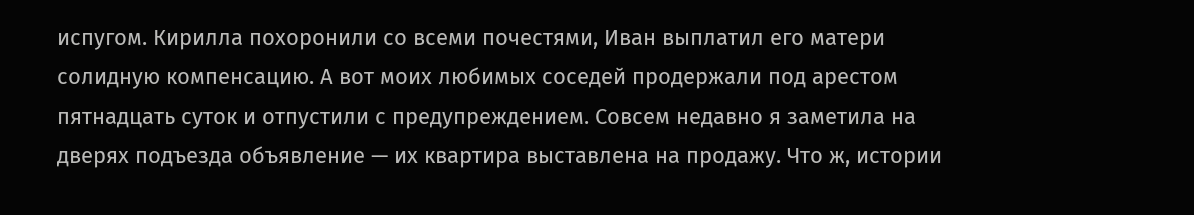испугом. Кирилла похоронили со всеми почестями, Иван выплатил его матери солидную компенсацию. А вот моих любимых соседей продержали под арестом пятнадцать суток и отпустили с предупреждением. Совсем недавно я заметила на дверях подъезда объявление — их квартира выставлена на продажу. Что ж, истории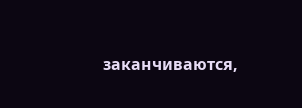заканчиваются,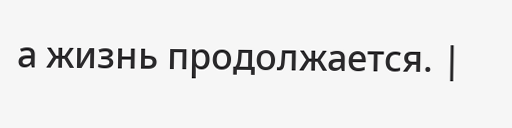а жизнь продолжается. |